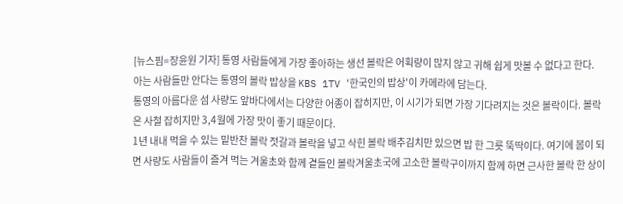[뉴스핌=장윤원 기자] 통영 사람들에게 가장 좋아하는 생선 볼락은 어획량이 많지 않고 귀해 쉽게 맛볼 수 없다고 한다.
아는 사람들만 안다는 통영의 볼락 밥상을 KBS 1TV '한국인의 밥상'이 카메라에 담는다.
통영의 아름다운 섬 사량도 앞바다에서는 다양한 어종이 잡히지만, 이 시기가 되면 가장 기다려지는 것은 볼락이다. 볼락은 사철 잡히지만 3,4월에 가장 맛이 좋기 때문이다.
1년 내내 먹을 수 있는 밑반찬 볼락 젓갈과 볼락을 넣고 삭힌 볼락 배추김치만 있으면 밥 한 그릇 뚝딱이다. 여기에 봄이 되면 사량도 사람들이 즐겨 먹는 겨울초와 함께 곁들인 볼락겨울초국에 고소한 볼락구이까지 함께 하면 근사한 볼락 한 상이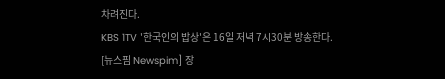차려진다.
KBS 1TV '한국인의 밥상'은 16일 저녁 7시30분 방송한다.
[뉴스핌 Newspim] 장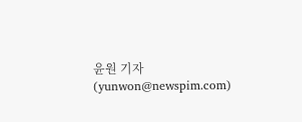윤원 기자(yunwon@newspim.com)